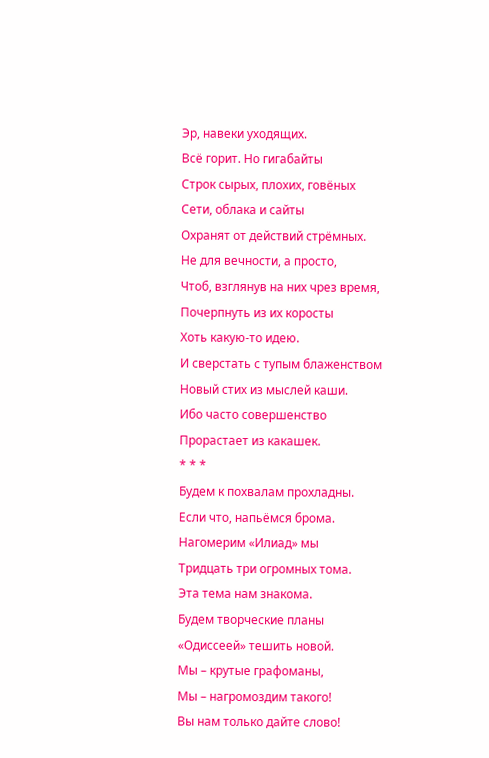Эр, навеки уходящих.
Всё горит. Но гигабайты
Строк сырых, плохих, говёных
Сети, облака и сайты
Охранят от действий стрёмных.
Не для вечности, а просто,
Чтоб, взглянув на них чрез время,
Почерпнуть из их коросты
Хоть какую-то идею.
И сверстать с тупым блаженством
Новый стих из мыслей каши.
Ибо часто совершенство
Прорастает из какашек.
* * *
Будем к похвалам прохладны.
Если что, напьёмся брома.
Нагомерим «Илиад» мы
Тридцать три огромных тома.
Эта тема нам знакома.
Будем творческие планы
«Одиссеей» тешить новой.
Мы – крутые графоманы,
Мы – нагромоздим такого!
Вы нам только дайте слово!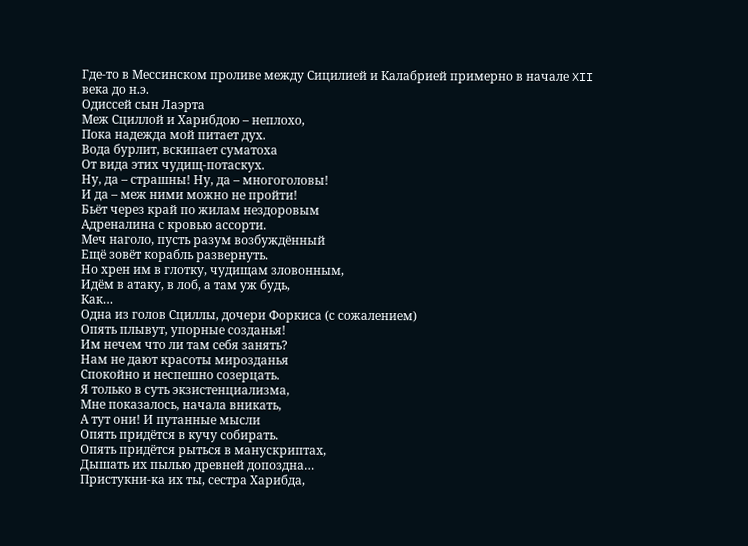Где-то в Мессинском проливе между Сицилией и Калабрией примерно в начале XII века до н.э.
Одиссей сын Лаэрта
Меж Сциллой и Харибдою – неплохо,
Пока надежда мой питает дух.
Вода бурлит, вскипает суматоха
От вида этих чудищ-потаскух.
Ну, да – страшны! Ну, да – многоголовы!
И да – меж ними можно не пройти!
Бьёт через край по жилам нездоровым
Адреналина с кровью ассорти.
Меч наголо, пусть разум возбуждённый
Ещё зовёт корабль развернуть.
Но хрен им в глотку, чудищам зловонным,
Идём в атаку, в лоб, а там уж будь,
Как…
Одна из голов Сциллы, дочери Форкиса (с сожалением)
Опять плывут, упорные созданья!
Им нечем что ли там себя занять?
Нам не дают красоты мирозданья
Спокойно и неспешно созерцать.
Я только в суть экзистенциализма,
Мне показалось, начала вникать,
А тут они! И путанные мысли
Опять придётся в кучу собирать.
Опять придётся рыться в манускриптах,
Дышать их пылью древней допоздна…
Пристукни-ка их ты, сестра Харибда,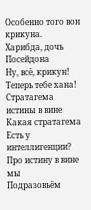Особенно того вон крикуна.
Харибда, дочь Посейдона
Ну, всё, крикун! Теперь тебе хана!
Стратагема истины в вине
Какая стратагема
Есть у интеллигенции?
Про истину в вине мы
Подразовьём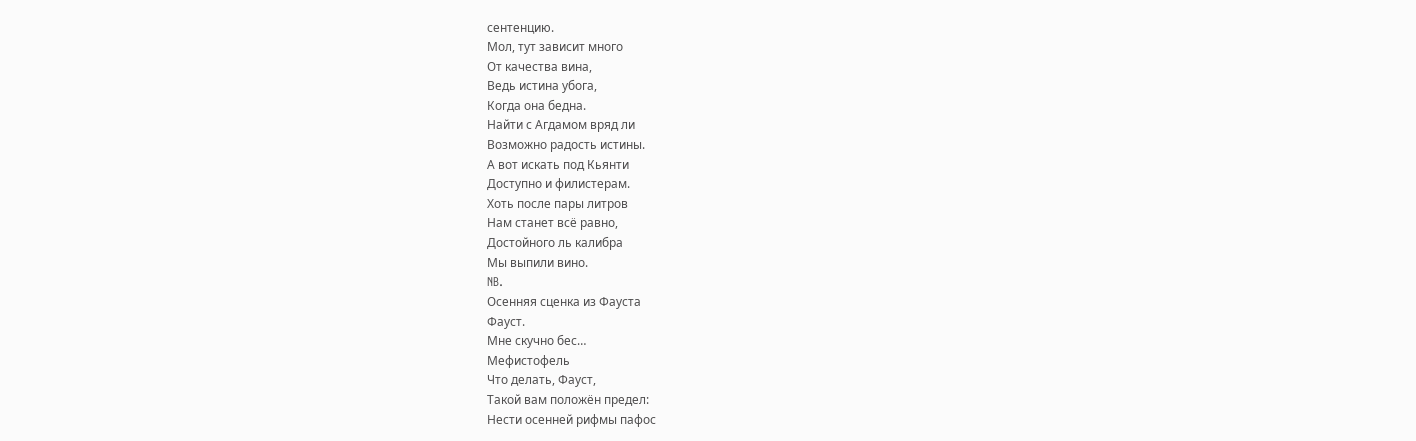сентенцию.
Мол, тут зависит много
От качества вина,
Ведь истина убога,
Когда она бедна.
Найти с Агдамом вряд ли
Возможно радость истины.
А вот искать под Кьянти
Доступно и филистерам.
Хоть после пары литров
Нам станет всё равно,
Достойного ль калибра
Мы выпили вино.
NB.
Осенняя сценка из Фауста
Фауст.
Мне скучно бес…
Мефистофель
Что делать, Фауст,
Такой вам положён предел:
Нести осенней рифмы пафос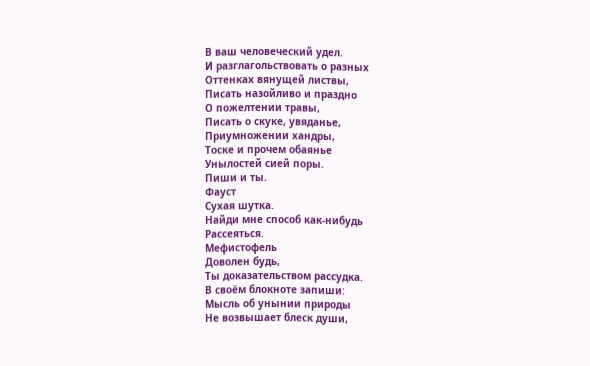В ваш человеческий удел.
И разглагольствовать о разных
Оттенках вянущей листвы,
Писать назойливо и праздно
О пожелтении травы,
Писать о скуке, увяданье,
Приумножении хандры,
Тоске и прочем обаянье
Унылостей сией поры.
Пиши и ты.
Фауст
Сухая шутка.
Найди мне способ как-нибудь
Рассеяться.
Мефистофель
Доволен будь,
Ты доказательством рассудка.
В своём блокноте запиши:
Мысль об унынии природы
Не возвышает блеск души,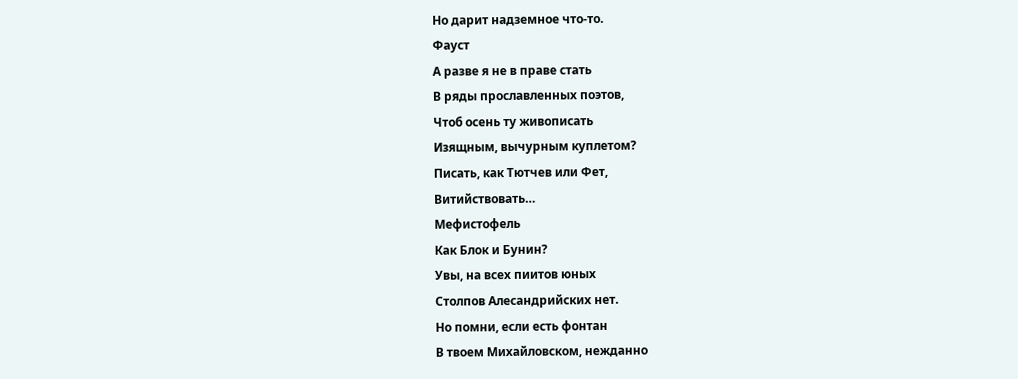Но дарит надземное что-то.
Фауст
А разве я не в праве стать
В ряды прославленных поэтов,
Чтоб осень ту живописать
Изящным, вычурным куплетом?
Писать, как Тютчев или Фет,
Витийствовать…
Мефистофель
Как Блок и Бунин?
Увы, на всех пиитов юных
Столпов Алесандрийских нет.
Но помни, если есть фонтан
В твоем Михайловском, нежданно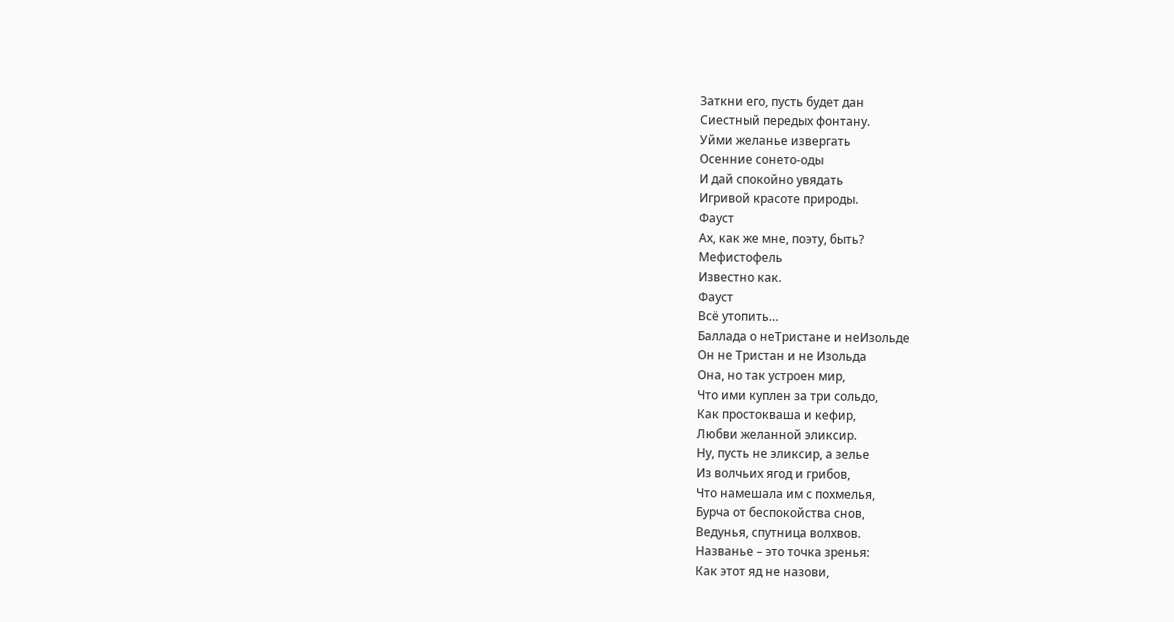Заткни его, пусть будет дан
Сиестный передых фонтану.
Уйми желанье извергать
Осенние сонето-оды
И дай спокойно увядать
Игривой красоте природы.
Фауст
Ах, как же мне, поэту, быть?
Мефистофель
Известно как.
Фауст
Всё утопить…
Баллада о неТристане и неИзольде
Он не Тристан и не Изольда
Она, но так устроен мир,
Что ими куплен за три сольдо,
Как простокваша и кефир,
Любви желанной эликсир.
Ну, пусть не эликсир, а зелье
Из волчьих ягод и грибов,
Что намешала им с похмелья,
Бурча от беспокойства снов,
Ведунья, спутница волхвов.
Названье – это точка зренья:
Как этот яд не назови,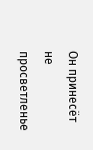Он принесёт не просветленье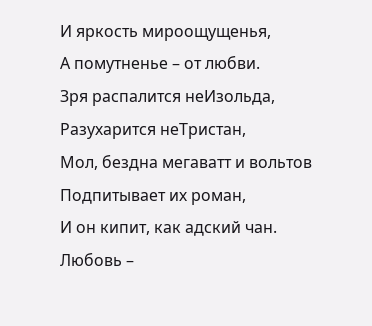И яркость мироощущенья,
А помутненье – от любви.
Зря распалится неИзольда,
Разухарится неТристан,
Мол, бездна мегаватт и вольтов
Подпитывает их роман,
И он кипит, как адский чан.
Любовь –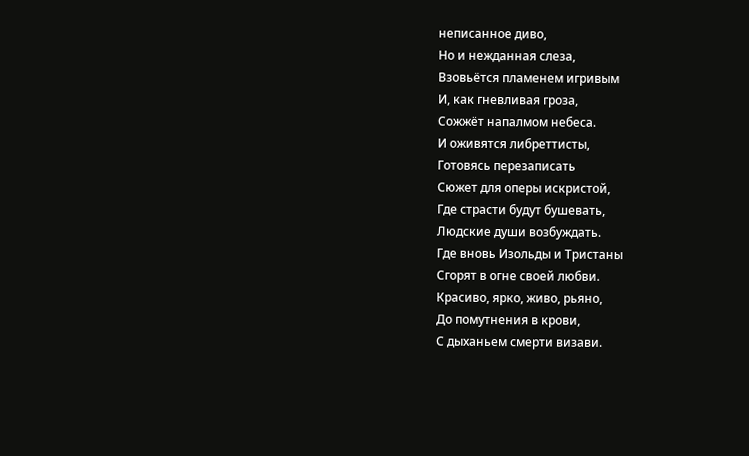неписанное диво,
Но и нежданная слеза,
Взовьётся пламенем игривым
И, как гневливая гроза,
Сожжёт напалмом небеса.
И оживятся либреттисты,
Готовясь перезаписать
Сюжет для оперы искристой,
Где страсти будут бушевать,
Людские души возбуждать.
Где вновь Изольды и Тристаны
Сгорят в огне своей любви.
Красиво, ярко, живо, рьяно,
До помутнения в крови,
С дыханьем смерти визави.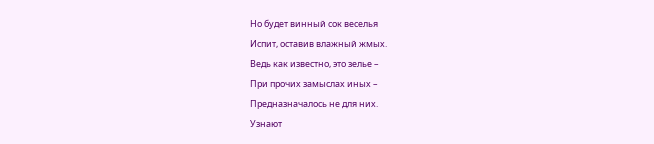Но будет винный сок веселья
Испит, оставив влажный жмых.
Ведь как известно, это зелье –
При прочих замыслах иных –
Предназначалось не для них.
Узнают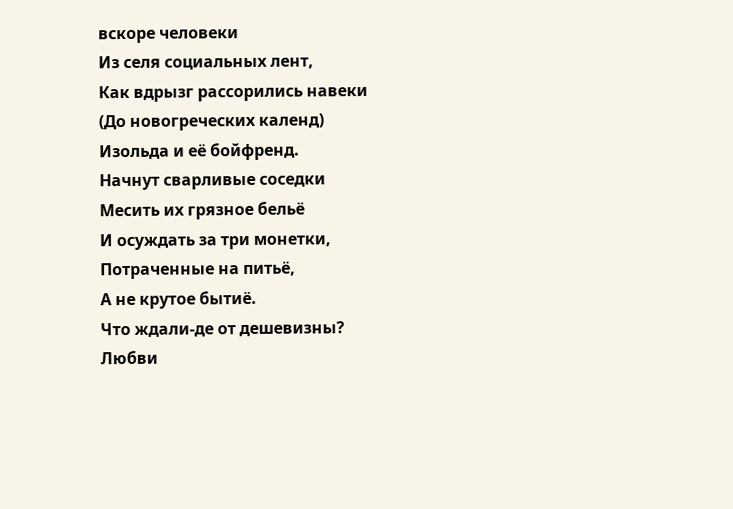вскоре человеки
Из селя социальных лент,
Как вдрызг рассорились навеки
(До новогреческих календ)
Изольда и её бойфренд.
Начнут сварливые соседки
Месить их грязное бельё
И осуждать за три монетки,
Потраченные на питьё,
А не крутое бытиё.
Что ждали-де от дешевизны?
Любви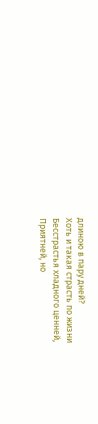длиною в пару дней?
Хоть и такая страсть по жизни
Бесстрастья хладного ценней,
Приятней, но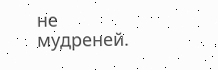не мудреней.